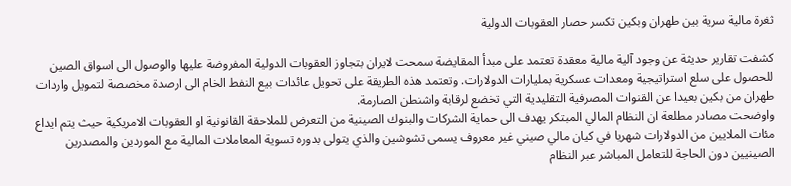ثغرة مالية سرية بين طهران وبكين تكسر حصار العقوبات الدولية

كشفت تقارير حديثة عن وجود آلية مالية معقدة تعتمد على مبدأ المقايضة سمحت لايران بتجاوز العقوبات الدولية المفروضة عليها والوصول الى اسواق الصين للحصول على سلع استراتيجية ومعدات عسكرية بمليارات الدولارات. وتعتمد هذه الطريقة على تحويل عائدات بيع النفط الخام الى ارصدة مخصصة لتمويل واردات طهران من بكين بعيدا عن القنوات المصرفية التقليدية التي تخضع لرقابة واشنطن الصارمة.
واوضحت مصادر مطلعة ان النظام المالي المبتكر يهدف الى حماية الشركات والبنوك الصينية من التعرض للملاحقة القانونية او العقوبات الامريكية حيث يتم ايداع مئات الملايين من الدولارات شهريا في كيان مالي صيني غير معروف يسمى تشوشين والذي يتولى بدوره تسوية المعاملات المالية مع الموردين والمصدرين الصينيين دون الحاجة للتعامل المباشر عبر النظام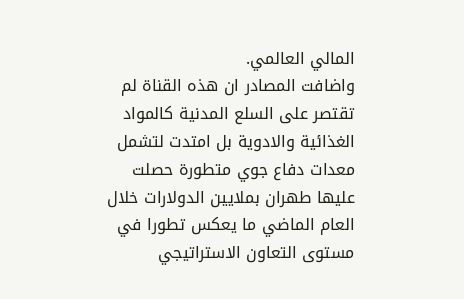المالي العالمي.
واضافت المصادر ان هذه القناة لم تقتصر على السلع المدنية كالمواد الغذائية والادوية بل امتدت لتشمل معدات دفاع جوي متطورة حصلت عليها طهران بملايين الدولارات خلال العام الماضي ما يعكس تطورا في مستوى التعاون الاستراتيجي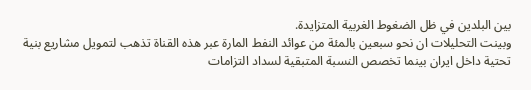بين البلدين في ظل الضغوط الغربية المتزايدة.
وبينت التحليلات ان نحو سبعين بالمئة من عوائد النفط المارة عبر هذه القناة تذهب لتمويل مشاريع بنية تحتية داخل ايران بينما تخصص النسبة المتبقية لسداد التزامات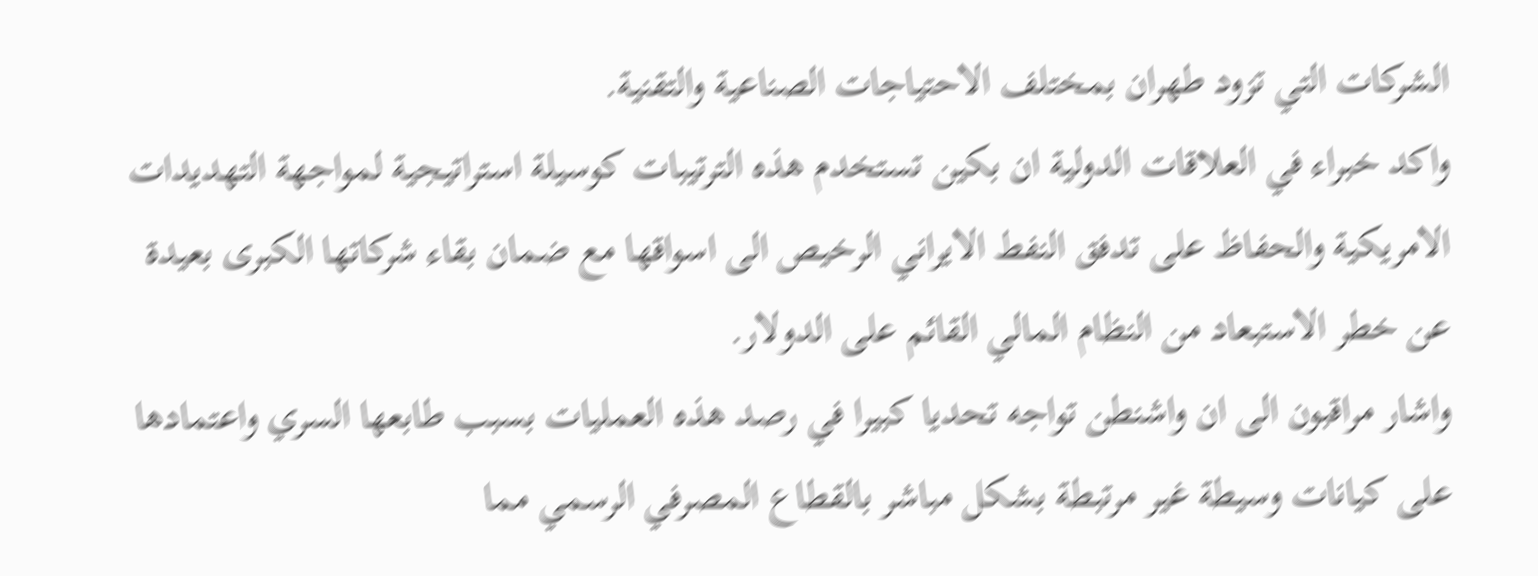الشركات التي تزود طهران بمختلف الاحتياجات الصناعية والتقنية.
واكد خبراء في العلاقات الدولية ان بكين تستخدم هذه الترتيبات كوسيلة استراتيجية لمواجهة التهديدات الامريكية والحفاظ على تدفق النفط الايراني الرخيص الى اسواقها مع ضمان بقاء شركاتها الكبرى بعيدة عن خطر الاستبعاد من النظام المالي القائم على الدولار.
واشار مراقبون الى ان واشنطن تواجه تحديا كبيرا في رصد هذه العمليات بسبب طابعها السري واعتمادها على كيانات وسيطة غير مرتبطة بشكل مباشر بالقطاع المصرفي الرسمي مما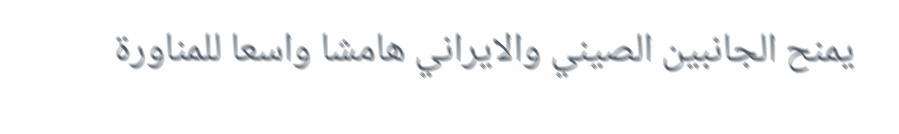يمنح الجانبين الصيني والايراني هامشا واسعا للمناورة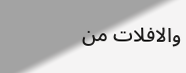والافلات من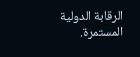الرقابة الدولية المستمرة.